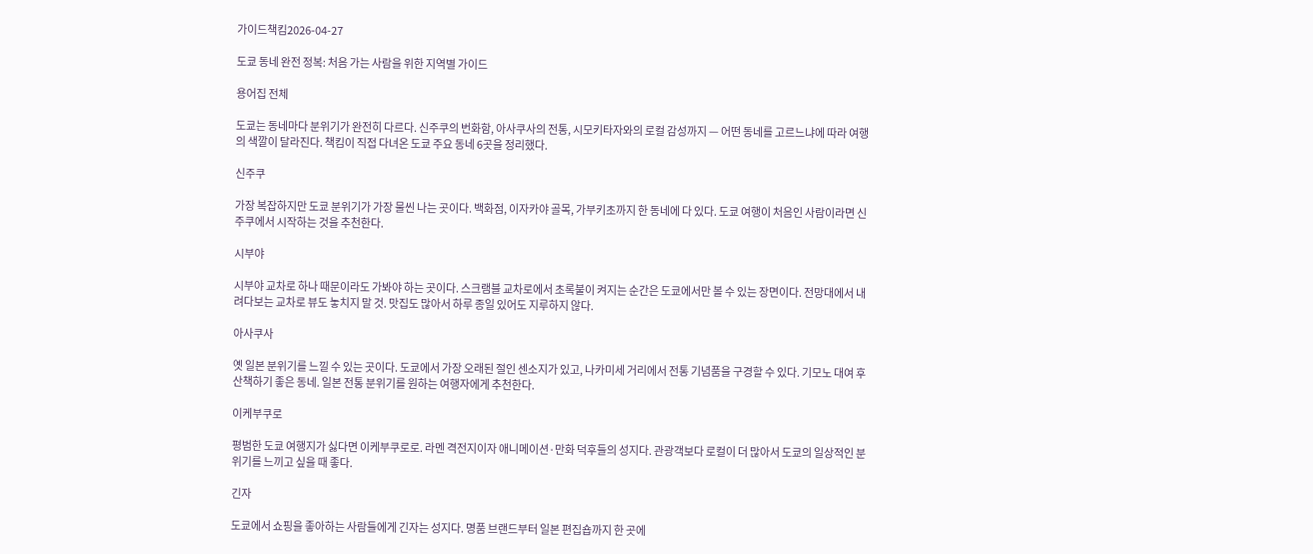가이드책킴2026-04-27

도쿄 동네 완전 정복: 처음 가는 사람을 위한 지역별 가이드

용어집 전체

도쿄는 동네마다 분위기가 완전히 다르다. 신주쿠의 번화함, 아사쿠사의 전통, 시모키타자와의 로컬 감성까지 — 어떤 동네를 고르느냐에 따라 여행의 색깔이 달라진다. 책킴이 직접 다녀온 도쿄 주요 동네 6곳을 정리했다.

신주쿠

가장 복잡하지만 도쿄 분위기가 가장 물씬 나는 곳이다. 백화점, 이자카야 골목, 가부키초까지 한 동네에 다 있다. 도쿄 여행이 처음인 사람이라면 신주쿠에서 시작하는 것을 추천한다.

시부야

시부야 교차로 하나 때문이라도 가봐야 하는 곳이다. 스크램블 교차로에서 초록불이 켜지는 순간은 도쿄에서만 볼 수 있는 장면이다. 전망대에서 내려다보는 교차로 뷰도 놓치지 말 것. 맛집도 많아서 하루 종일 있어도 지루하지 않다.

아사쿠사

옛 일본 분위기를 느낄 수 있는 곳이다. 도쿄에서 가장 오래된 절인 센소지가 있고, 나카미세 거리에서 전통 기념품을 구경할 수 있다. 기모노 대여 후 산책하기 좋은 동네. 일본 전통 분위기를 원하는 여행자에게 추천한다.

이케부쿠로

평범한 도쿄 여행지가 싫다면 이케부쿠로로. 라멘 격전지이자 애니메이션·만화 덕후들의 성지다. 관광객보다 로컬이 더 많아서 도쿄의 일상적인 분위기를 느끼고 싶을 때 좋다.

긴자

도쿄에서 쇼핑을 좋아하는 사람들에게 긴자는 성지다. 명품 브랜드부터 일본 편집숍까지 한 곳에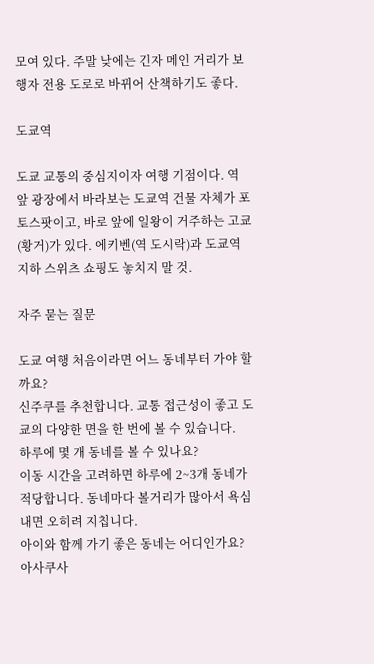모여 있다. 주말 낮에는 긴자 메인 거리가 보행자 전용 도로로 바뀌어 산책하기도 좋다.

도쿄역

도쿄 교통의 중심지이자 여행 기점이다. 역 앞 광장에서 바라보는 도쿄역 건물 자체가 포토스팟이고, 바로 앞에 일왕이 거주하는 고쿄(황거)가 있다. 에키벤(역 도시락)과 도쿄역 지하 스위츠 쇼핑도 놓치지 말 것.

자주 묻는 질문

도쿄 여행 처음이라면 어느 동네부터 가야 할까요?
신주쿠를 추천합니다. 교통 접근성이 좋고 도쿄의 다양한 면을 한 번에 볼 수 있습니다.
하루에 몇 개 동네를 볼 수 있나요?
이동 시간을 고려하면 하루에 2~3개 동네가 적당합니다. 동네마다 볼거리가 많아서 욕심내면 오히려 지칩니다.
아이와 함께 가기 좋은 동네는 어디인가요?
아사쿠사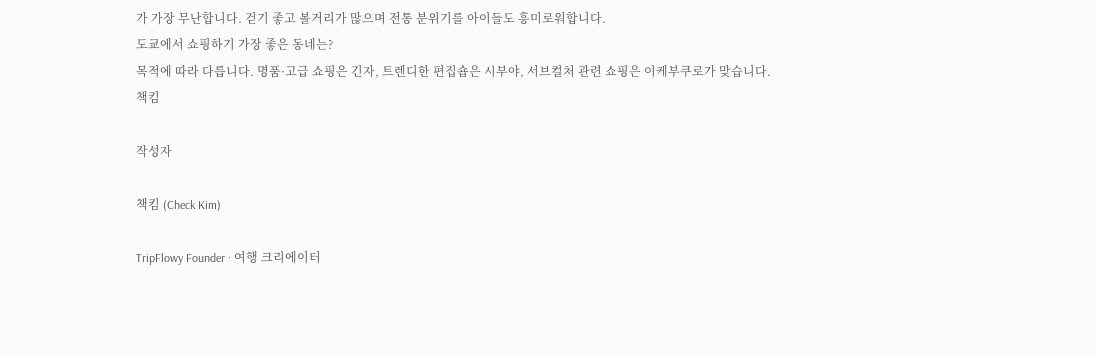가 가장 무난합니다. 걷기 좋고 볼거리가 많으며 전통 분위기를 아이들도 흥미로워합니다.
도쿄에서 쇼핑하기 가장 좋은 동네는?
목적에 따라 다릅니다. 명품·고급 쇼핑은 긴자, 트렌디한 편집숍은 시부야, 서브컬처 관련 쇼핑은 이케부쿠로가 맞습니다.
책킴

작성자

책킴 (Check Kim)

TripFlowy Founder · 여행 크리에이터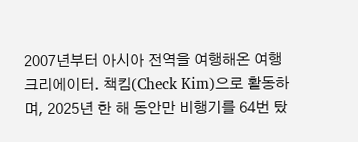2007년부터 아시아 전역을 여행해온 여행 크리에이터. 책킴(Check Kim)으로 활동하며, 2025년 한 해 동안만 비행기를 64번 탔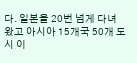다. 일본을 20번 넘게 다녀왔고 아시아 15개국 50개 도시 이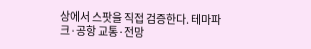상에서 스팟을 직접 검증한다. 테마파크·공항 교통·전망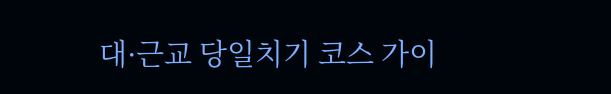대·근교 당일치기 코스 가이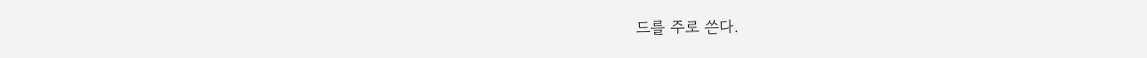드를 주로 쓴다.